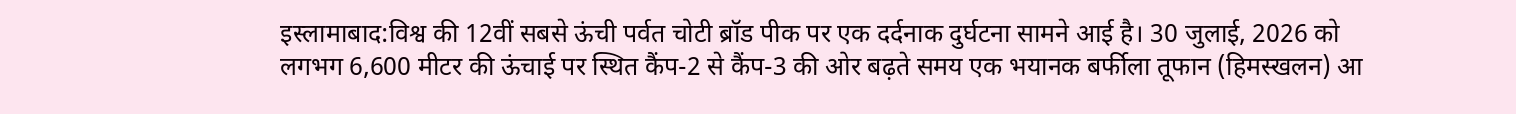इस्लामाबाद:विश्व की 12वीं सबसे ऊंची पर्वत चोटी ब्रॉड पीक पर एक दर्दनाक दुर्घटना सामने आई है। 30 जुलाई, 2026 को लगभग 6,600 मीटर की ऊंचाई पर स्थित कैंप-2 से कैंप-3 की ओर बढ़ते समय एक भयानक बर्फीला तूफान (हिमस्खलन) आ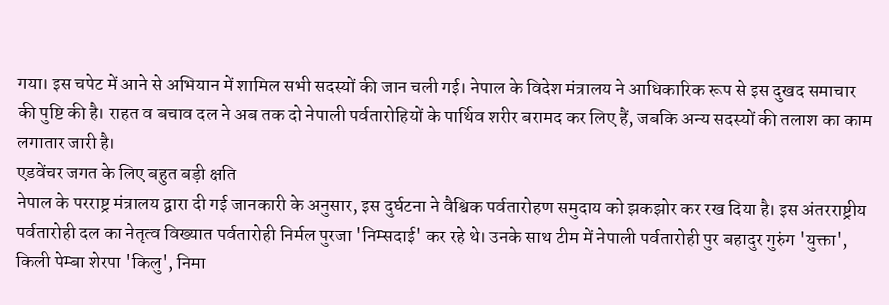गया। इस चपेट में आने से अभियान में शामिल सभी सदस्यों की जान चली गई। नेपाल के विदेश मंत्रालय ने आधिकारिक रूप से इस दुखद समाचार की पुष्टि की है। राहत व बचाव दल ने अब तक दो नेपाली पर्वतारोहियों के पार्थिव शरीर बरामद कर लिए हैं, जबकि अन्य सदस्यों की तलाश का काम लगातार जारी है।
एडवेंचर जगत के लिए बहुत बड़ी क्षति
नेपाल के परराष्ट्र मंत्रालय द्वारा दी गई जानकारी के अनुसार, इस दुर्घटना ने वैश्विक पर्वतारोहण समुदाय को झकझोर कर रख दिया है। इस अंतरराष्ट्रीय पर्वतारोही दल का नेतृत्व विख्यात पर्वतारोही निर्मल पुरजा 'निम्सदाई' कर रहे थे। उनके साथ टीम में नेपाली पर्वतारोही पुर बहादुर गुरुंग 'युक्ता', किली पेम्बा शेरपा 'किलु', निमा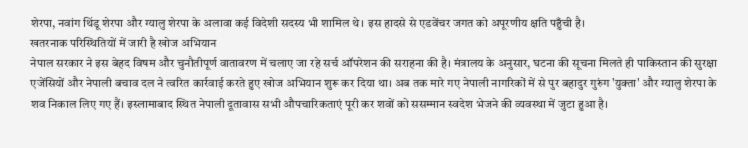शेरपा, नवांग थिंडू शेरपा और ग्यालु शेरपा के अलावा कई विदेशी सदस्य भी शामिल थे। इस हादसे से एडवेंचर जगत को अपूरणीय क्षति पहुँची है।
खतरनाक परिस्थितियों में जारी है खोज अभियान
नेपाल सरकार ने इस बेहद विषम और चुनौतीपूर्ण वातावरण में चलाए जा रहे सर्च ऑपरेशन की सराहना की है। मंत्रालय के अनुसार, घटना की सूचना मिलते ही पाकिस्तान की सुरक्षा एजेंसियों और नेपाली बचाव दल ने त्वरित कार्रवाई करते हुए खोज अभियान शुरू कर दिया था। अब तक मारे गए नेपाली नागरिकों में से पुर बहादुर गुरुंग 'युक्ता' और ग्यालु शेरपा के शव निकाल लिए गए हैं। इस्लामाबाद स्थित नेपाली दूतावास सभी औपचारिकताएं पूरी कर शवों को ससम्मान स्वदेश भेजने की व्यवस्था में जुटा हुआ है।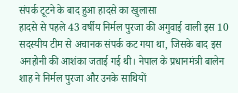संपर्क टूटने के बाद हुआ हादसे का खुलासा
हादसे से पहले 43 वर्षीय निर्मल पुरजा की अगुवाई वाली इस 10 सदस्यीय टीम से अचानक संपर्क कट गया था, जिसके बाद इस अनहोनी की आशंका जताई गई थी। नेपाल के प्रधानमंत्री बालेन शाह ने निर्मल पुरजा और उनके साथियों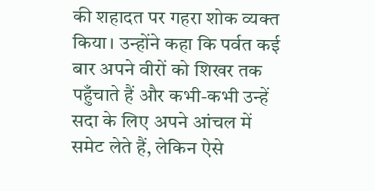की शहादत पर गहरा शोक व्यक्त किया। उन्होंने कहा कि पर्वत कई बार अपने वीरों को शिखर तक पहुँचाते हैं और कभी-कभी उन्हें सदा के लिए अपने आंचल में समेट लेते हैं, लेकिन ऐसे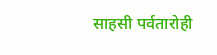साहसी पर्वतारोही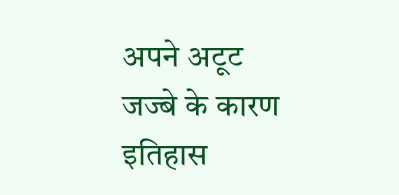अपने अटूट जज्बे के कारण इतिहास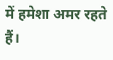में हमेशा अमर रहते हैं।